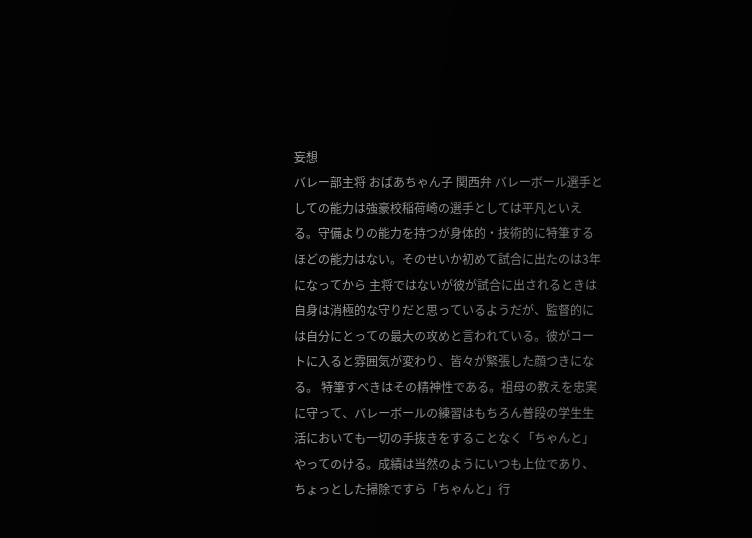妄想
バレー部主将 おばあちゃん子 関西弁 バレーボール選手としての能力は強豪校稲荷崎の選手としては平凡といえる。守備よりの能力を持つが身体的・技術的に特筆するほどの能力はない。そのせいか初めて試合に出たのは3年になってから 主将ではないが彼が試合に出されるときは自身は消極的な守りだと思っているようだが、監督的には自分にとっての最大の攻めと言われている。彼がコートに入ると雰囲気が変わり、皆々が緊張した顔つきになる。 特筆すべきはその精神性である。祖母の教えを忠実に守って、バレーボールの練習はもちろん普段の学生生活においても一切の手抜きをすることなく「ちゃんと」やってのける。成績は当然のようにいつも上位であり、ちょっとした掃除ですら「ちゃんと」行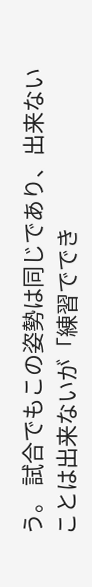う。 試合でもこの姿勢は同じであり、出来ないことは出来ないが「練習ででき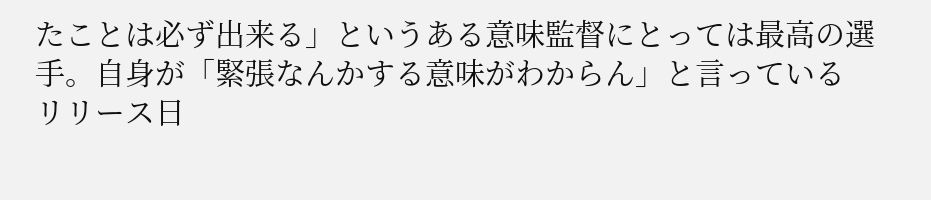たことは必ず出来る」というある意味監督にとっては最高の選手。自身が「緊張なんかする意味がわからん」と言っている
リリース日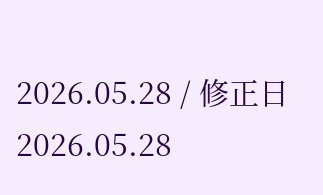2026.05.28 / 修正日 2026.05.28